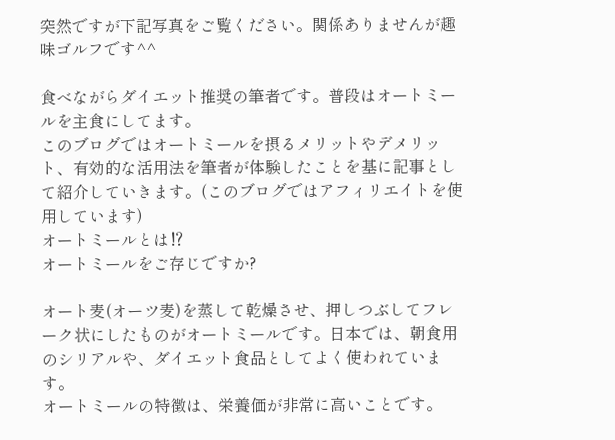突然ですが下記写真をご覧ください。関係ありませんが趣味ゴルフです^^

食べながらダイエット推奨の筆者です。普段はオートミールを主食にしてます。
このブログではオートミールを摂るメリットやデメリット、有効的な活用法を筆者が体験したことを基に記事として紹介していきます。(このブログではアフィリエイトを使用しています)
オートミールとは⁉
オートミールをご存じですか?

オート麦(オーツ麦)を蒸して乾燥させ、押しつぶしてフレーク状にしたものがオートミールです。日本では、朝食用のシリアルや、ダイエット食品としてよく使われています。
オートミールの特徴は、栄養価が非常に高いことです。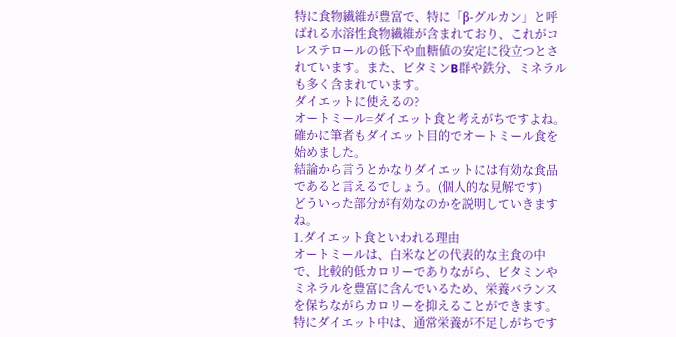特に食物繊維が豊富で、特に「β-グルカン」と呼ばれる水溶性食物繊維が含まれており、これがコレステロールの低下や血糖値の安定に役立つとされています。また、ビタミンB群や鉄分、ミネラルも多く含まれています。
ダイエットに使えるの?
オートミール=ダイエット食と考えがちですよね。確かに筆者もダイエット目的でオートミール食を始めました。
結論から言うとかなりダイエットには有効な食品であると言えるでしょう。(個人的な見解です)
どういった部分が有効なのかを説明していきますね。
1.ダイエット食といわれる理由
オートミールは、白米などの代表的な主食の中で、比較的低カロリーでありながら、ビタミンやミネラルを豊富に含んでいるため、栄養バランスを保ちながらカロリーを抑えることができます。
特にダイエット中は、通常栄養が不足しがちです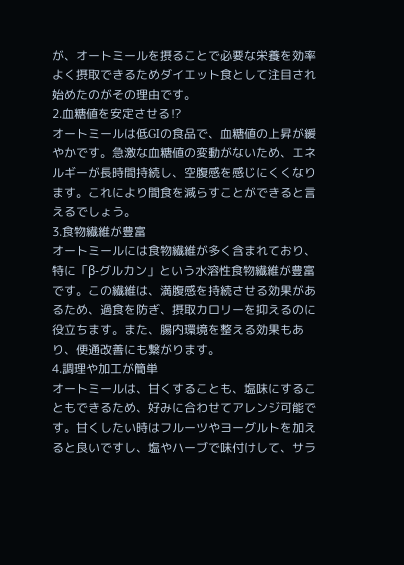が、オートミールを摂ることで必要な栄養を効率よく摂取できるためダイエット食として注目され始めたのがその理由です。
2.血糖値を安定させる⁉
オートミールは低GIの食品で、血糖値の上昇が緩やかです。急激な血糖値の変動がないため、エネルギーが長時間持続し、空腹感を感じにくくなります。これにより間食を減らすことができると言えるでしょう。
3.食物繊維が豊富
オートミールには食物繊維が多く含まれており、特に「β-グルカン」という水溶性食物繊維が豊富です。この繊維は、満腹感を持続させる効果があるため、過食を防ぎ、摂取カロリーを抑えるのに役立ちます。また、腸内環境を整える効果もあり、便通改善にも繋がります。
4.調理や加工が簡単
オートミールは、甘くすることも、塩味にすることもできるため、好みに合わせてアレンジ可能です。甘くしたい時はフルーツやヨーグルトを加えると良いですし、塩やハーブで味付けして、サラ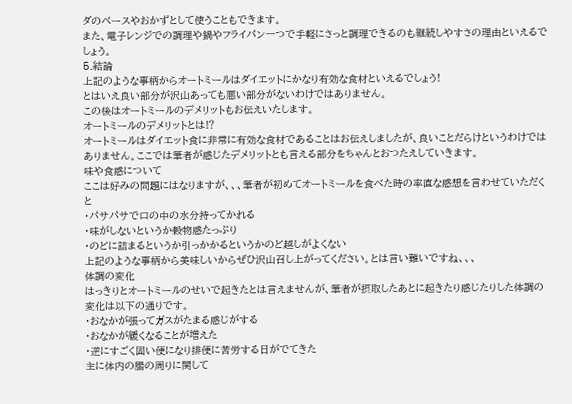ダのベースやおかずとして使うこともできます。
また、電子レンジでの調理や鍋やフライパン一つで手軽にさっと調理できるのも継続しやすさの理由といえるでしょう。
5.結論
上記のような事柄からオートミールはダイエットにかなり有効な食材といえるでしょう!
とはいえ良い部分が沢山あっても悪い部分がないわけではありません。
この後はオートミールのデメリットもお伝えいたします。
オートミールのデメリットとは⁉
オートミールはダイエット食に非常に有効な食材であることはお伝えしましたが、良いことだらけというわけではありません。ここでは筆者が感じたデメリットとも言える部分をちゃんとおつたえしていきます。
味や食感について
ここは好みの問題にはなりますが、、、筆者が初めてオートミールを食べた時の率直な感想を言わせていただくと
・パサパサで口の中の水分持ってかれる
・味がしないというか穀物感たっぷり
・のどに詰まるというか引っかかるというかのど越しがよくない
上記のような事柄から美味しいからぜひ沢山召し上がってください。とは言い難いですね、、、
体調の変化
はっきりとオートミールのせいで起きたとは言えませんが、筆者が摂取したあとに起きたり感じたりした体調の変化は以下の通りです。
・おなかが張ってガスがたまる感じがする
・おなかが緩くなることが増えた
・逆にすごく固い便になり排便に苦労する日がでてきた
主に体内の腸の周りに関して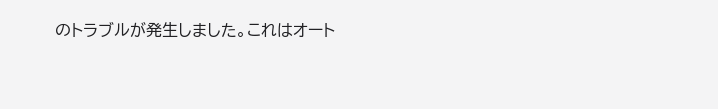のトラブルが発生しました。これはオート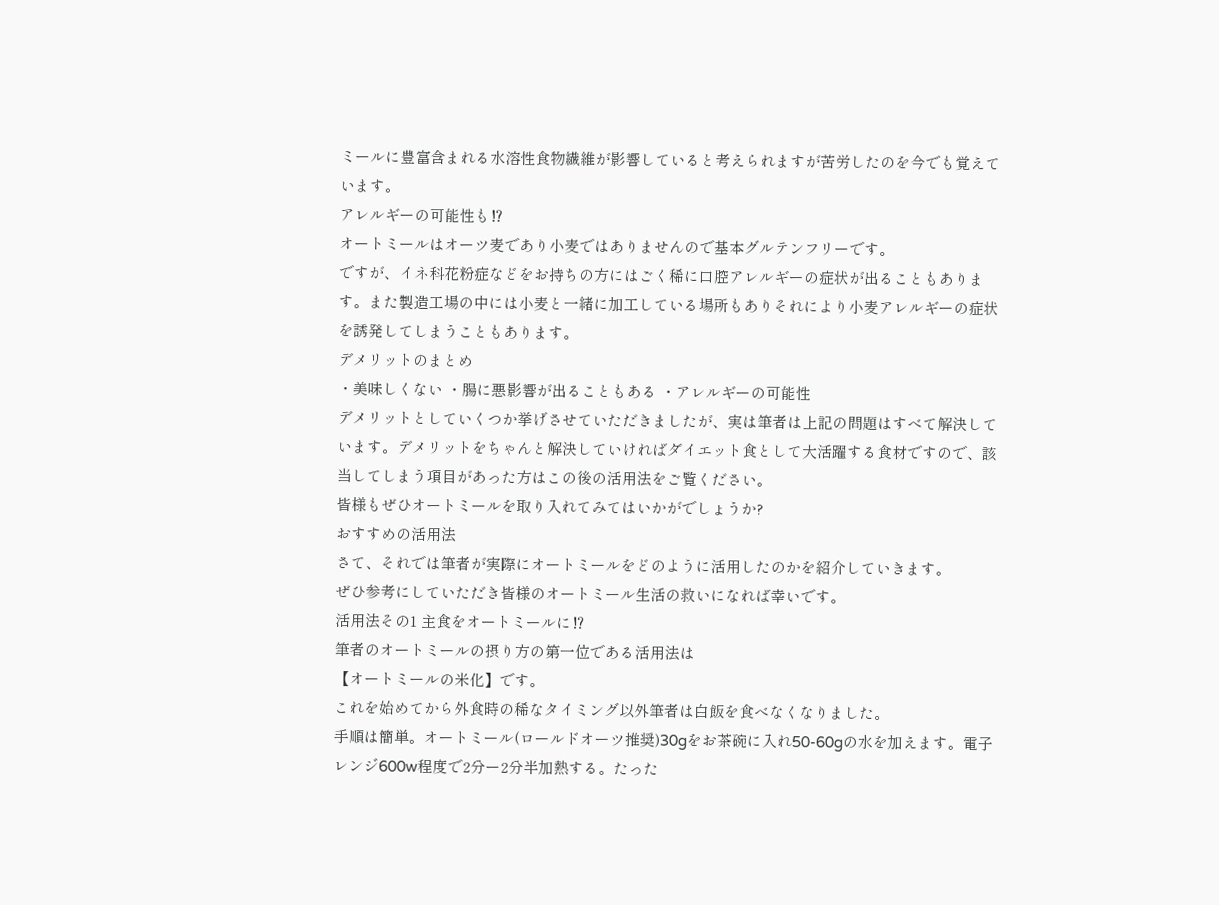ミールに豊富含まれる水溶性食物繊維が影響していると考えられますが苦労したのを今でも覚えています。
アレルギーの可能性も⁉
オートミールはオーツ麦であり小麦ではありませんので基本グルテンフリーです。
ですが、イネ科花粉症などをお持ちの方にはごく稀に口腔アレルギーの症状が出ることもあります。また製造工場の中には小麦と一緒に加工している場所もありそれにより小麦アレルギーの症状を誘発してしまうこともあります。
デメリットのまとめ
・美味しくない ・腸に悪影響が出ることもある ・アレルギーの可能性
デメリットとしていくつか挙げさせていただきましたが、実は筆者は上記の問題はすべて解決しています。デメリットをちゃんと解決していければダイエット食として大活躍する食材ですので、該当してしまう項目があった方はこの後の活用法をご覧ください。
皆様もぜひオートミールを取り入れてみてはいかがでしょうか?
おすすめの活用法
さて、それでは筆者が実際にオートミールをどのように活用したのかを紹介していきます。
ぜひ参考にしていただき皆様のオートミール生活の救いになれば幸いです。
活用法その1 主食をオートミールに⁉
筆者のオートミールの摂り方の第一位である活用法は
【オートミールの米化】です。
これを始めてから外食時の稀なタイミング以外筆者は白飯を食べなくなりました。
手順は簡単。オートミール(ロールドオーツ推奨)30gをお茶碗に入れ50-60gの水を加えます。電子レンジ600w程度で2分ー2分半加熱する。たった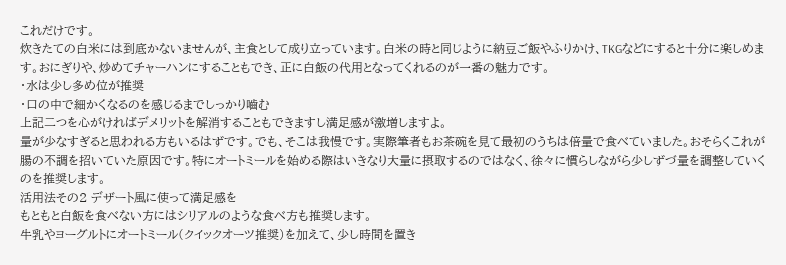これだけです。
炊きたての白米には到底かないませんが、主食として成り立っています。白米の時と同じように納豆ご飯やふりかけ、TKGなどにすると十分に楽しめます。おにぎりや、炒めてチャーハンにすることもでき、正に白飯の代用となってくれるのが一番の魅力です。
・水は少し多め位が推奨
・口の中で細かくなるのを感じるまでしっかり嚙む
上記二つを心がければデメリットを解消することもできますし満足感が激増しますよ。
量が少なすぎると思われる方もいるはずです。でも、そこは我慢です。実際筆者もお茶碗を見て最初のうちは倍量で食べていました。おそらくこれが腸の不調を招いていた原因です。特にオートミールを始める際はいきなり大量に摂取するのではなく、徐々に慣らしながら少しずづ量を調整していくのを推奨します。
活用法その2 デザート風に使って満足感を
もともと白飯を食べない方にはシリアルのような食べ方も推奨します。
牛乳やヨーグルトにオートミール(クイックオーツ推奨)を加えて、少し時間を置き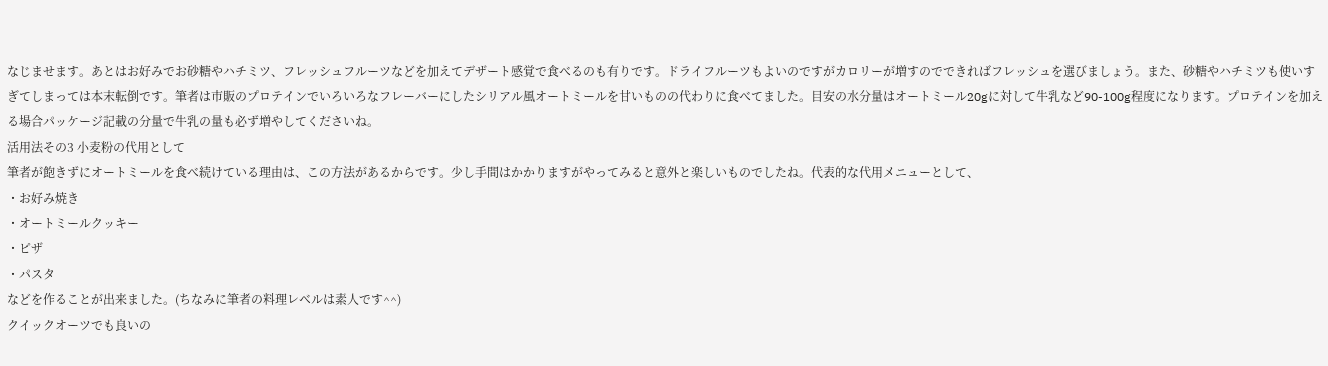なじませます。あとはお好みでお砂糖やハチミツ、フレッシュフルーツなどを加えてデザート感覚で食べるのも有りです。ドライフルーツもよいのですがカロリーが増すのでできればフレッシュを選びましょう。また、砂糖やハチミツも使いすぎてしまっては本末転倒です。筆者は市販のプロテインでいろいろなフレーバーにしたシリアル風オートミールを甘いものの代わりに食べてました。目安の水分量はオートミール20gに対して牛乳など90-100g程度になります。プロテインを加える場合パッケージ記載の分量で牛乳の量も必ず増やしてくださいね。
活用法その3 小麦粉の代用として
筆者が飽きずにオートミールを食べ続けている理由は、この方法があるからです。少し手間はかかりますがやってみると意外と楽しいものでしたね。代表的な代用メニューとして、
・お好み焼き
・オートミールクッキー
・ピザ
・パスタ
などを作ることが出来ました。(ちなみに筆者の料理レベルは素人です^^)
クイックオーツでも良いの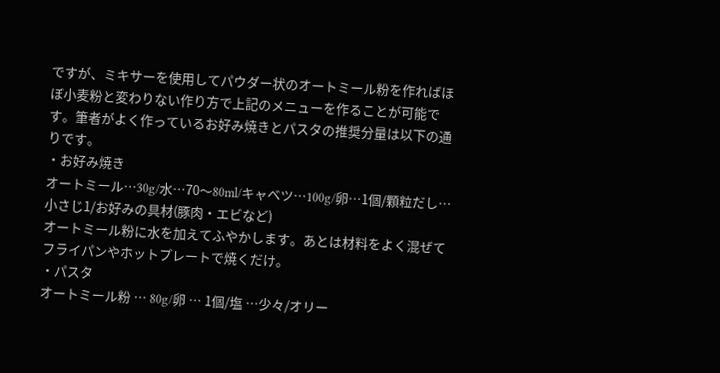ですが、ミキサーを使用してパウダー状のオートミール粉を作ればほぼ小麦粉と変わりない作り方で上記のメニューを作ることが可能です。筆者がよく作っているお好み焼きとパスタの推奨分量は以下の通りです。
・お好み焼き
オートミール…30g/水…70〜80ml/キャベツ…100g/卵…1個/顆粒だし…小さじ1/お好みの具材(豚肉・エビなど)
オートミール粉に水を加えてふやかします。あとは材料をよく混ぜてフライパンやホットプレートで焼くだけ。
・パスタ
オートミール粉 … 80g/卵 … 1個/塩 …少々/オリー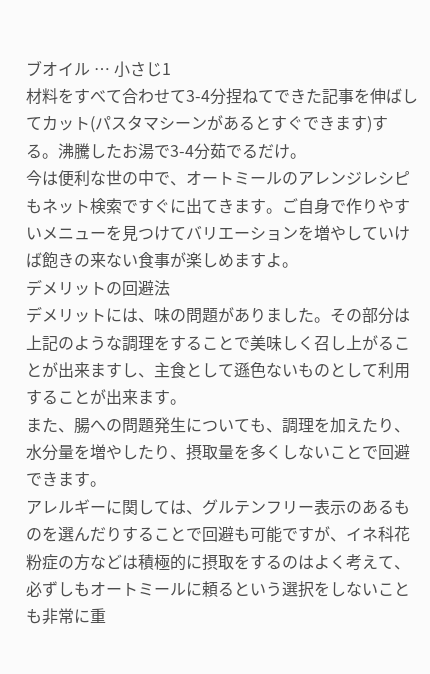ブオイル … 小さじ1
材料をすべて合わせて3-4分捏ねてできた記事を伸ばしてカット(パスタマシーンがあるとすぐできます)する。沸騰したお湯で3-4分茹でるだけ。
今は便利な世の中で、オートミールのアレンジレシピもネット検索ですぐに出てきます。ご自身で作りやすいメニューを見つけてバリエーションを増やしていけば飽きの来ない食事が楽しめますよ。
デメリットの回避法
デメリットには、味の問題がありました。その部分は上記のような調理をすることで美味しく召し上がることが出来ますし、主食として遜色ないものとして利用することが出来ます。
また、腸への問題発生についても、調理を加えたり、水分量を増やしたり、摂取量を多くしないことで回避できます。
アレルギーに関しては、グルテンフリー表示のあるものを選んだりすることで回避も可能ですが、イネ科花粉症の方などは積極的に摂取をするのはよく考えて、必ずしもオートミールに頼るという選択をしないことも非常に重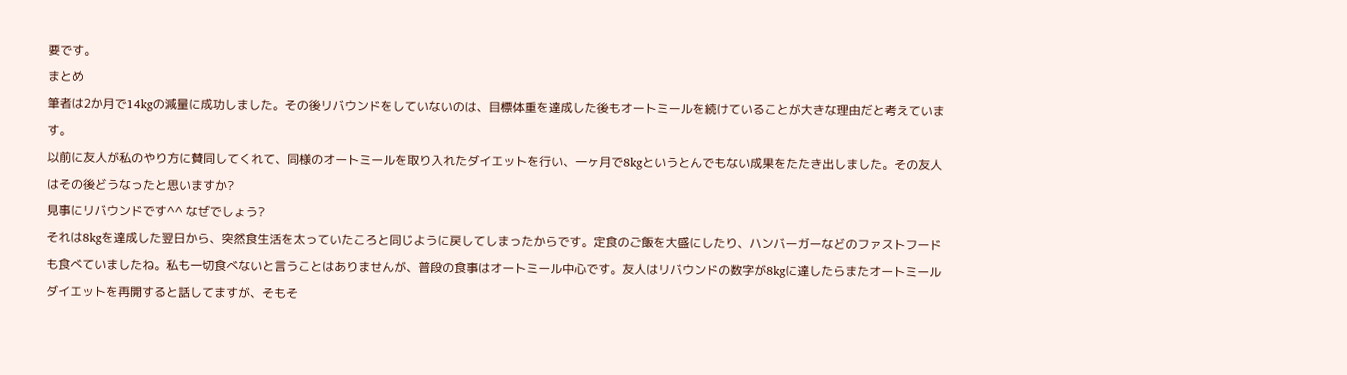要です。
まとめ
筆者は2か月で14kgの減量に成功しました。その後リバウンドをしていないのは、目標体重を達成した後もオートミールを続けていることが大きな理由だと考えています。
以前に友人が私のやり方に賛同してくれて、同様のオートミールを取り入れたダイエットを行い、一ヶ月で8kgというとんでもない成果をたたき出しました。その友人はその後どうなったと思いますか?
見事にリバウンドです^^ なぜでしょう?
それは8kgを達成した翌日から、突然食生活を太っていたころと同じように戻してしまったからです。定食のご飯を大盛にしたり、ハンバーガーなどのファストフードも食べていましたね。私も一切食べないと言うことはありませんが、普段の食事はオートミール中心です。友人はリバウンドの数字が8kgに達したらまたオートミールダイエットを再開すると話してますが、そもそ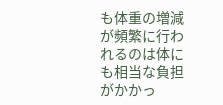も体重の増減が頻繁に行われるのは体にも相当な負担がかかっ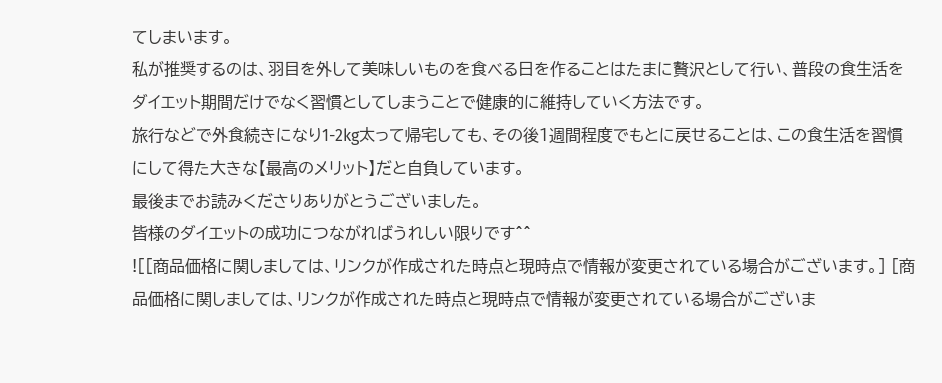てしまいます。
私が推奨するのは、羽目を外して美味しいものを食べる日を作ることはたまに贅沢として行い、普段の食生活をダイエット期間だけでなく習慣としてしまうことで健康的に維持していく方法です。
旅行などで外食続きになり1-2kg太って帰宅しても、その後1週間程度でもとに戻せることは、この食生活を習慣にして得た大きな【最高のメリット】だと自負しています。
最後までお読みくださりありがとうございました。
皆様のダイエットの成功につながればうれしい限りです^^
![[商品価格に関しましては、リンクが作成された時点と現時点で情報が変更されている場合がございます。] [商品価格に関しましては、リンクが作成された時点と現時点で情報が変更されている場合がございま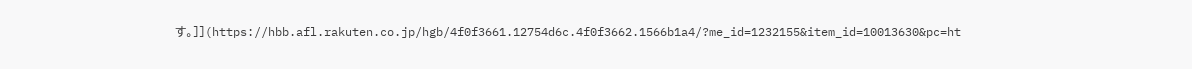す。]](https://hbb.afl.rakuten.co.jp/hgb/4f0f3661.12754d6c.4f0f3662.1566b1a4/?me_id=1232155&item_id=10013630&pc=ht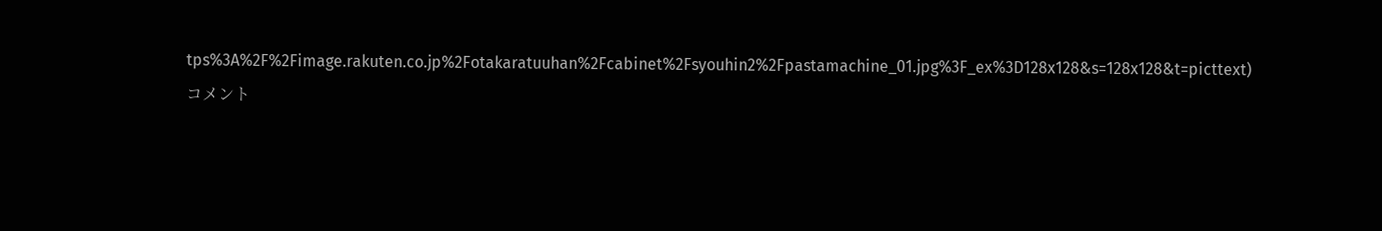tps%3A%2F%2Fimage.rakuten.co.jp%2Fotakaratuuhan%2Fcabinet%2Fsyouhin2%2Fpastamachine_01.jpg%3F_ex%3D128x128&s=128x128&t=picttext)
コメント